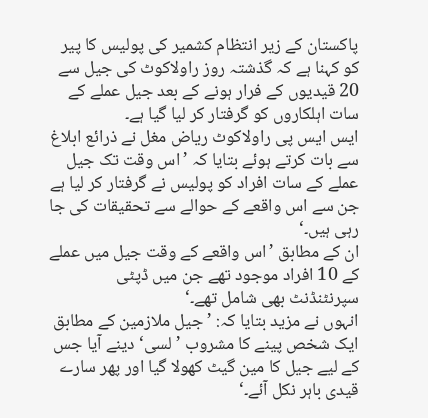پاکستان کے زیر انتظام کشمیر کی پولیس کا پیر کو کہنا ہے کہ گذشتہ روز راولاکوٹ کی جیل سے 20 قیدیوں کے فرار ہونے کے بعد جیل عملے کے سات اہلکاروں کو گرفتار کر لیا گیا ہے۔
ایس ایس پی راولاکوٹ ریاض مغل نے ذرائع ابلاغ سے بات کرتے ہوئے بتایا کہ ’اس وقت تک جیل عملے کے سات افراد کو پولیس نے گرفتار کر لیا ہے جن سے اس واقعے کے حوالے سے تحقیقات کی جا رہی ہیں۔‘
ان کے مطابق ’اس واقعے کے وقت جیل میں عملے کے 10 افراد موجود تھے جن میں ڈپٹی سپرنٹنڈنٹ بھی شامل تھے۔‘
انہوں نے مزید بتایا کہ: ’جیل ملازمین کے مطابق ایک شخص پینے کا مشروب ’لسی‘ دینے آیا جس کے لیے جیل کا مین گیٹ کھولا گیا اور پھر سارے قیدی باہر نکل آئے۔‘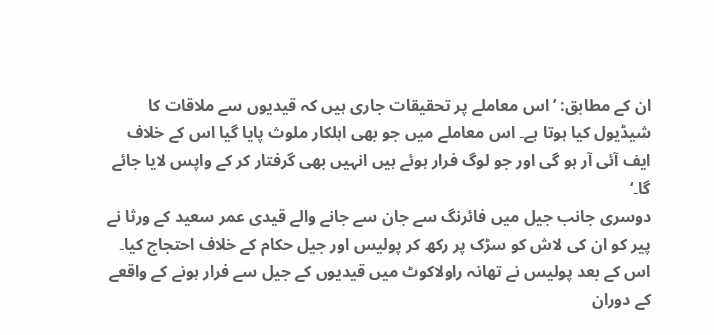ان کے مطابق: ’اس معاملے پر تحقیقات جاری ہیں کہ قیدیوں سے ملاقات کا شیڈیول کیا ہوتا ہے۔ اس معاملے میں جو بھی اہلکار ملوث پایا گیا اس کے خلاف ایف آئی آر ہو گی اور جو لوگ فرار ہوئے ہیں انہیں بھی گرفتار کر کے واپس لایا جائے گا۔‘
دوسری جانب جیل میں فائرنگ سے جان سے جانے والے قیدی عمر سعید کے ورثا نے پیر کو ان کی لاش کو سڑک پر رکھ کر پولیس اور جیل حکام کے خلاف احتجاج کیا۔
اس کے بعد پولیس نے تھانہ راولاکوٹ میں قیدیوں کے جیل سے فرار ہونے کے واقعے کے دوران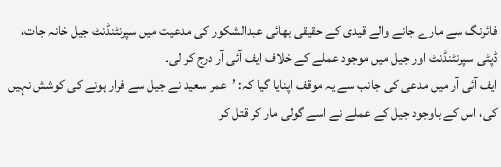فائرنگ سے مارے جانے والے قیدی کے حقیقی بھائی عبدالشکور کی مدعیت میں سپرنٹنڈنٹ جیل خانہ جات، ڈپٹی سپرنٹنڈنٹ اور جیل میں موجود عملے کے خلاف ایف آئی آر درج کر لی۔
ایف آئی آر میں مدعی کی جانب سے یہ موقف اپنایا گیا کہ: ’عمر سعید نے جیل سے فرار ہونے کی کوشش نہیں کی، اس کے باوجود جیل کے عملے نے اسے گولی مار کر قتل کر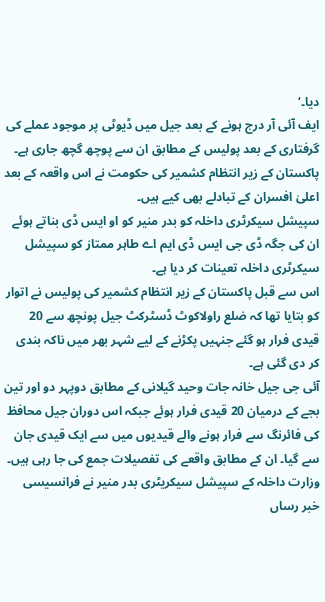دیا۔‘
ایف آئی آر درج ہونے کے بعد جیل میں ڈیوٹی پر موجود عملے کی گرفتاری کے بعد پولیس کے مطابق ان سے پوچھ گچھ جاری ہے۔
پاکستان کے زیر انتظام کشمیر کی حکومت نے اس واقعہ کے بعد اعلیٰ افسران کے تبادلے بھی کیے ہیں۔
سپیشل سیکرٹری داخلہ کو بدر منیر کو او ایس ڈی بناتے ہوئے ان کی جگہ ڈی جی ایس ڈی ایم اے طاہر ممتاز کو سپیشل سیکرٹری داخلہ تعینات کر دیا ہے۔
اس سے قبل پاکستان کے زیر انتظام کشمیر کی پولیس نے اتوار کو بتایا تھا کہ ضلع راولاکوٹ ڈسٹرکٹ جیل پونچھ سے 20 قیدی فرار ہو گئے جنہیں پکڑنے کے لیے شہر بھر میں ناکہ بندی کر دی گئی ہے۔
آئی جی جیل خانہ جات وحید گیلانی کے مطابق دوپہر دو اور تین بجے کے درمیان 20 قیدی فرار ہوئے جبکہ اس دوران جیل محافظ کی فائرنگ سے فرار ہونے والے قیدیوں میں سے ایک قیدی جان سے گیا۔ ان کے مطابق واقعے کی تفصیلات جمع کی جا رہی ہیں۔
وزارت داخلہ کے سپیشل سیکریٹری بدر منیر نے فرانسیسی خبر رساں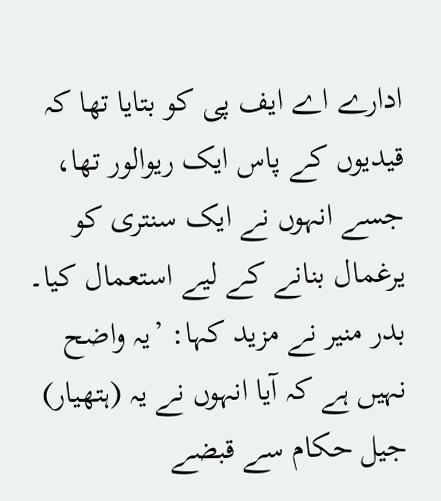ادارے اے ایف پی کو بتایا تھا کہ قیدیوں کے پاس ایک ریوالور تھا، جسے انہوں نے ایک سنتری کو یرغمال بنانے کے لیے استعمال کیا۔
بدر منیر نے مزید کہا: ’یہ واضح نہیں ہے کہ آیا انہوں نے یہ (ہتھیار) جیل حکام سے قبضے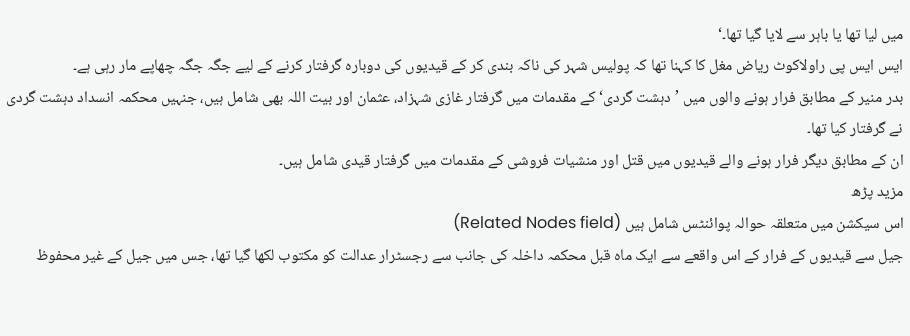میں لیا تھا یا باہر سے لایا گیا تھا۔‘
ایس ایس پی راولاکوٹ ریاض مغل کا کہنا تھا کہ پولیس شہر کی ناکہ بندی کر کے قیدیوں کی دوبارہ گرفتار کرنے کے لیے جگہ جگہ چھاپے مار رہی ہے۔
بدر منیر کے مطابق فرار ہونے والوں میں ’دہشت گردی‘ کے مقدمات میں گرفتار غازی شہزاد، عثمان اور بیت اللہ بھی شامل ہیں، جنہیں محکمہ انسداد دہشت گردی نے گرفتار کیا تھا۔
ان کے مطابق دیگر فرار ہونے والے قیدیوں میں قتل اور منشیات فروشی کے مقدمات میں گرفتار قیدی شامل ہیں۔
مزید پڑھ
اس سیکشن میں متعلقہ حوالہ پوائنٹس شامل ہیں (Related Nodes field)
جیل سے قیدیوں کے فرار کے اس واقعے سے ایک ماہ قبل محکمہ داخلہ کی جانب سے رجسٹرار عدالت کو مکتوب لکھا گیا تھا، جس میں جیل کے غیر محفوظ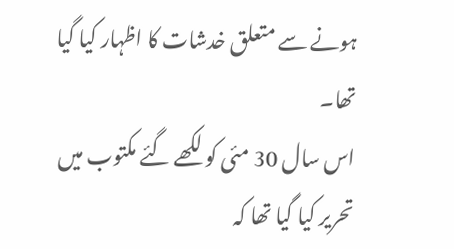ہونے سے متعلق خدشات کا اظہار کیا گیا تھا۔
اس سال 30 مئی کو لکھے گئے مکتوب میں تحریر کیا گیا تھا کہ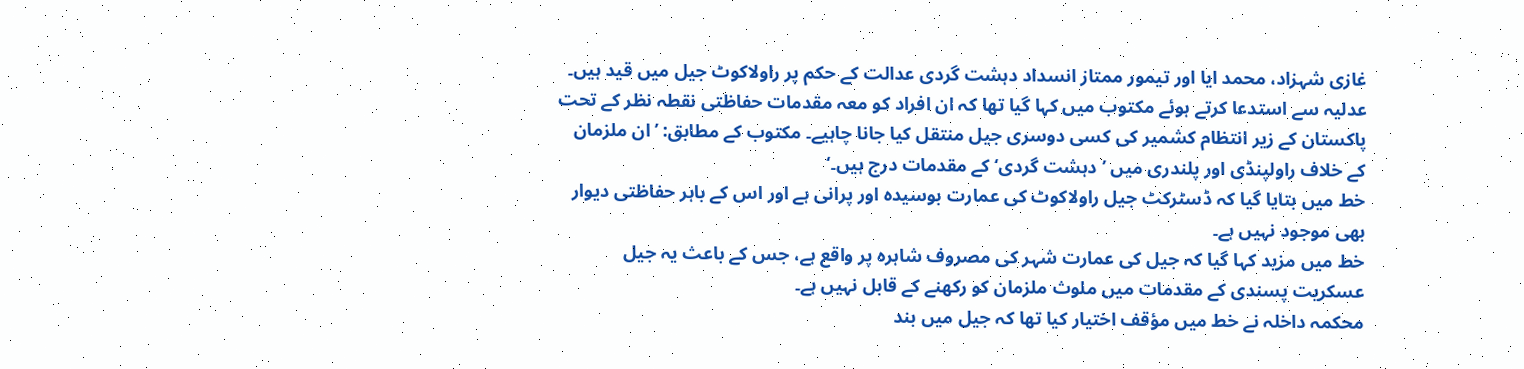غازی شہزاد، محمد ایا اور تیمور ممتاز انسداد دہشت گردی عدالت کے حکم پر راولاکوٹ جیل میں قید ہیں۔
عدلیہ سے استدعا کرتے ہوئے مکتوب میں کہا گیا تھا کہ ان افراد کو معہ مقدمات حفاظتی نقطہ نظر کے تحت پاکستان کے زیر انتظام کشمیر کی کسی دوسری جیل منتقل کیا جانا چاہیے۔ مکتوب کے مطابق: ’ان ملزمان کے خلاف راولپنڈی اور پلندری میں ’دہشت گردی‘ کے مقدمات درج ہیں۔‘
خط میں بتایا گیا کہ ڈسٹرکٹ جیل راولاکوٹ کی عمارت بوسیدہ اور پرانی ہے اور اس کے باہر حفاظتی دیوار بھی موجود نہیں ہے۔
خط میں مزید کہا گیا کہ جیل کی عمارت شہر کی مصروف شاہرہ پر واقع ہے، جس کے باعث یہ جیل عسکریت پسندی کے مقدمات میں ملوث ملزمان کو رکھنے کے قابل نہیں ہے۔
محکمہ داخلہ نے خط میں مؤقف اختیار کیا تھا کہ جیل میں بند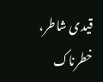قیدی شاطر، خطرناک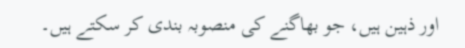اور ذہین ہیں، جو بھاگنے کی منصوبہ بندی کر سکتے ہیں۔